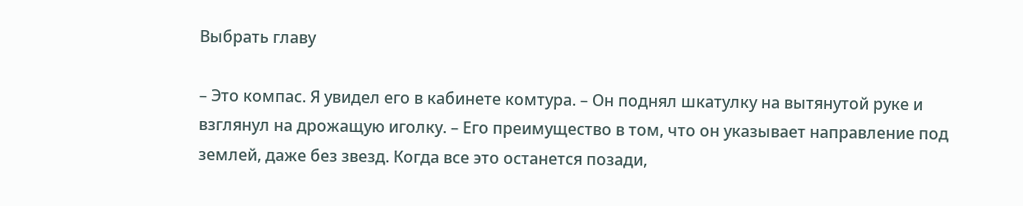Выбрать главу

– Это компас. Я увидел его в кабинете комтура. – Он поднял шкатулку на вытянутой руке и взглянул на дрожащую иголку. – Его преимущество в том, что он указывает направление под землей, даже без звезд. Когда все это останется позади,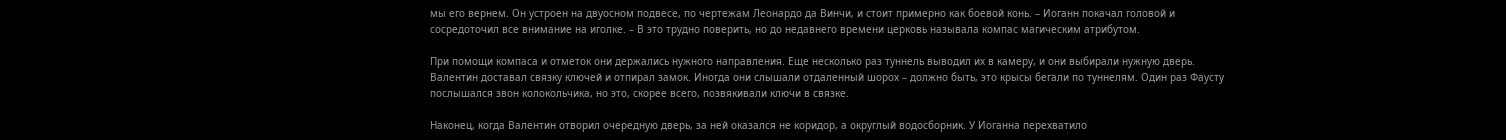мы его вернем. Он устроен на двуосном подвесе, по чертежам Леонардо да Винчи, и стоит примерно как боевой конь. – Иоганн покачал головой и сосредоточил все внимание на иголке. – В это трудно поверить, но до недавнего времени церковь называла компас магическим атрибутом.

При помощи компаса и отметок они держались нужного направления. Еще несколько раз туннель выводил их в камеру, и они выбирали нужную дверь. Валентин доставал связку ключей и отпирал замок. Иногда они слышали отдаленный шорох – должно быть, это крысы бегали по туннелям. Один раз Фаусту послышался звон колокольчика, но это, скорее всего, позвякивали ключи в связке.

Наконец, когда Валентин отворил очередную дверь, за ней оказался не коридор, а округлый водосборник. У Иоганна перехватило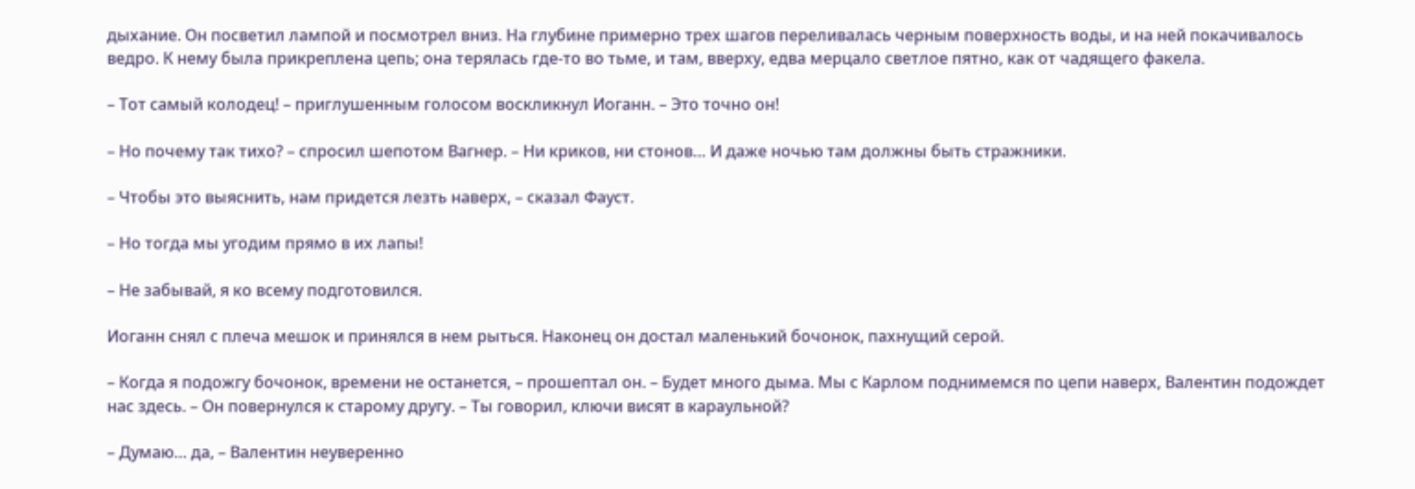дыхание. Он посветил лампой и посмотрел вниз. На глубине примерно трех шагов переливалась черным поверхность воды, и на ней покачивалось ведро. К нему была прикреплена цепь; она терялась где-то во тьме, и там, вверху, едва мерцало светлое пятно, как от чадящего факела.

– Тот самый колодец! – приглушенным голосом воскликнул Иоганн. – Это точно он!

– Но почему так тихо? – спросил шепотом Вагнер. – Ни криков, ни стонов… И даже ночью там должны быть стражники.

– Чтобы это выяснить, нам придется лезть наверх, – сказал Фауст.

– Но тогда мы угодим прямо в их лапы!

– Не забывай, я ко всему подготовился.

Иоганн снял с плеча мешок и принялся в нем рыться. Наконец он достал маленький бочонок, пахнущий серой.

– Когда я подожгу бочонок, времени не останется, – прошептал он. – Будет много дыма. Мы с Карлом поднимемся по цепи наверх, Валентин подождет нас здесь. – Он повернулся к старому другу. – Ты говорил, ключи висят в караульной?

– Думаю… да, – Валентин неуверенно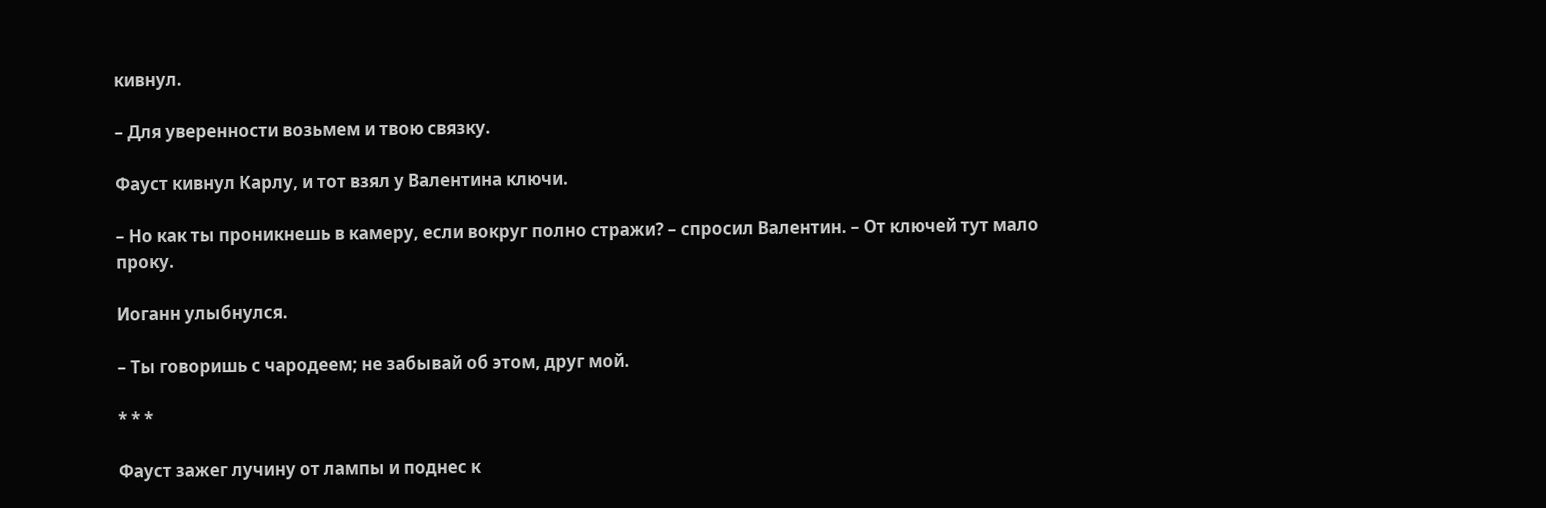кивнул.

– Для уверенности возьмем и твою связку.

Фауст кивнул Карлу, и тот взял у Валентина ключи.

– Но как ты проникнешь в камеру, если вокруг полно стражи? – спросил Валентин. – От ключей тут мало проку.

Иоганн улыбнулся.

– Ты говоришь с чародеем; не забывай об этом, друг мой.

* * *

Фауст зажег лучину от лампы и поднес к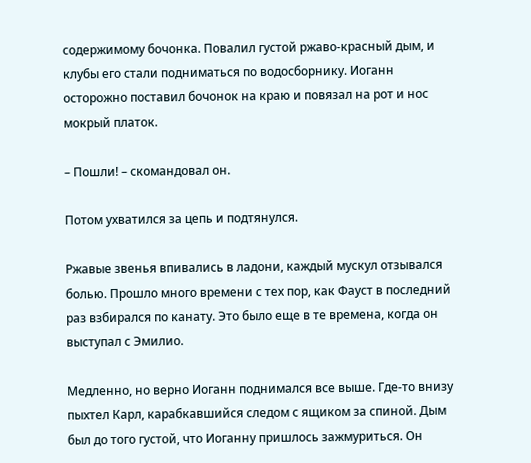содержимому бочонка. Повалил густой ржаво-красный дым, и клубы его стали подниматься по водосборнику. Иоганн осторожно поставил бочонок на краю и повязал на рот и нос мокрый платок.

– Пошли! – скомандовал он.

Потом ухватился за цепь и подтянулся.

Ржавые звенья впивались в ладони, каждый мускул отзывался болью. Прошло много времени с тех пор, как Фауст в последний раз взбирался по канату. Это было еще в те времена, когда он выступал с Эмилио.

Медленно, но верно Иоганн поднимался все выше. Где-то внизу пыхтел Карл, карабкавшийся следом с ящиком за спиной. Дым был до того густой, что Иоганну пришлось зажмуриться. Он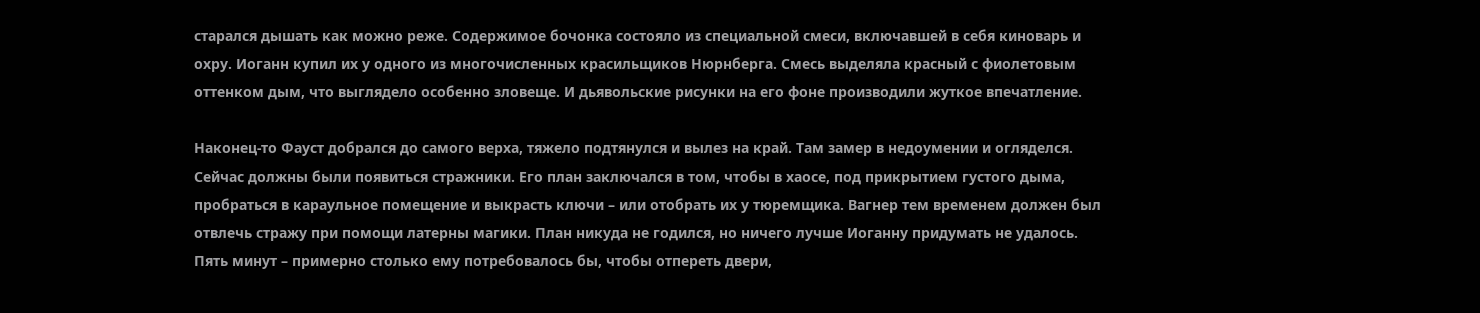старался дышать как можно реже. Содержимое бочонка состояло из специальной смеси, включавшей в себя киноварь и охру. Иоганн купил их у одного из многочисленных красильщиков Нюрнберга. Смесь выделяла красный с фиолетовым оттенком дым, что выглядело особенно зловеще. И дьявольские рисунки на его фоне производили жуткое впечатление.

Наконец-то Фауст добрался до самого верха, тяжело подтянулся и вылез на край. Там замер в недоумении и огляделся. Сейчас должны были появиться стражники. Его план заключался в том, чтобы в хаосе, под прикрытием густого дыма, пробраться в караульное помещение и выкрасть ключи – или отобрать их у тюремщика. Вагнер тем временем должен был отвлечь стражу при помощи латерны магики. План никуда не годился, но ничего лучше Иоганну придумать не удалось. Пять минут – примерно столько ему потребовалось бы, чтобы отпереть двери,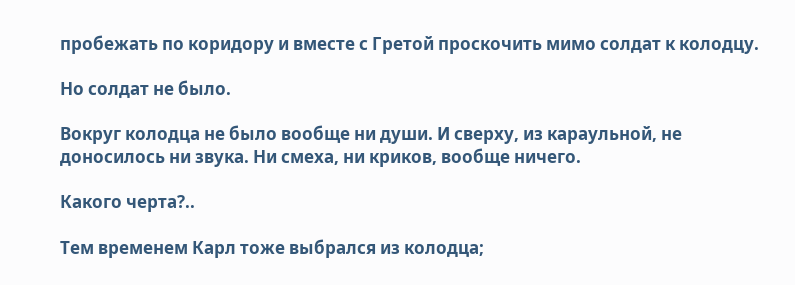пробежать по коридору и вместе с Гретой проскочить мимо солдат к колодцу.

Но солдат не было.

Вокруг колодца не было вообще ни души. И сверху, из караульной, не доносилось ни звука. Ни смеха, ни криков, вообще ничего.

Какого черта?..

Тем временем Карл тоже выбрался из колодца;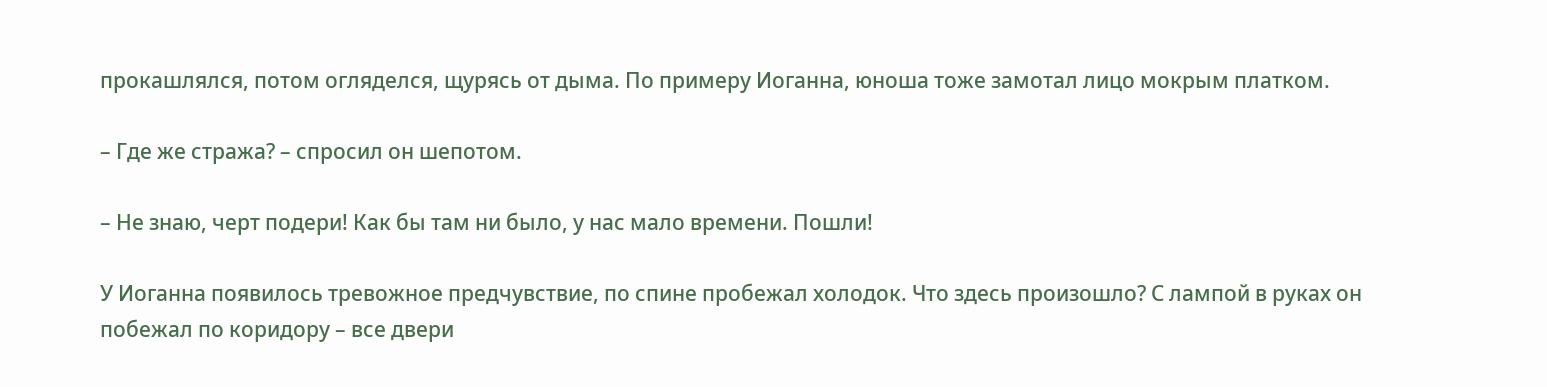прокашлялся, потом огляделся, щурясь от дыма. По примеру Иоганна, юноша тоже замотал лицо мокрым платком.

– Где же стража? – спросил он шепотом.

– Не знаю, черт подери! Как бы там ни было, у нас мало времени. Пошли!

У Иоганна появилось тревожное предчувствие, по спине пробежал холодок. Что здесь произошло? С лампой в руках он побежал по коридору – все двери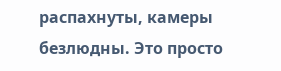распахнуты, камеры безлюдны. Это просто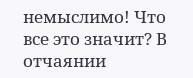немыслимо! Что все это значит? В отчаянии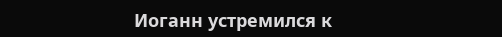Иоганн устремился к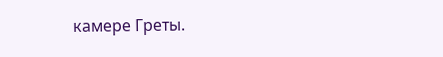камере Греты.